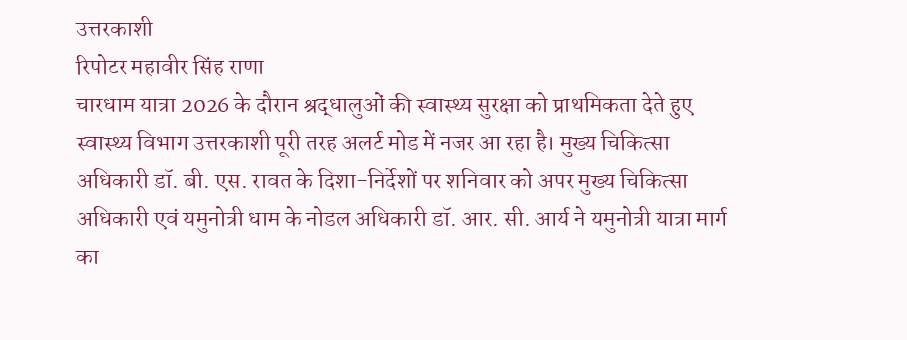उत्तरकाशी
रिपोटर महावीर सिंह राणा
चारधाम यात्रा 2026 के दौरान श्रद्धालुओं की स्वास्थ्य सुरक्षा को प्राथमिकता देते हुए स्वास्थ्य विभाग उत्तरकाशी पूरी तरह अलर्ट मोड में नजर आ रहा है। मुख्य चिकित्सा अधिकारी डॉ. बी. एस. रावत के दिशा-निर्देशों पर शनिवार को अपर मुख्य चिकित्सा अधिकारी एवं यमुनोत्री धाम के नोडल अधिकारी डॉ. आर. सी. आर्य ने यमुनोत्री यात्रा मार्ग का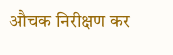औचक निरीक्षण कर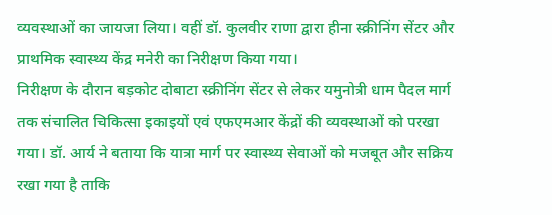व्यवस्थाओं का जायजा लिया। वहीं डॉ. कुलवीर राणा द्वारा हीना स्क्रीनिंग सेंटर और प्राथमिक स्वास्थ्य केंद्र मनेरी का निरीक्षण किया गया।
निरीक्षण के दौरान बड़कोट दोबाटा स्क्रीनिंग सेंटर से लेकर यमुनोत्री धाम पैदल मार्ग तक संचालित चिकित्सा इकाइयों एवं एफएमआर केंद्रों की व्यवस्थाओं को परखा गया। डॉ. आर्य ने बताया कि यात्रा मार्ग पर स्वास्थ्य सेवाओं को मजबूत और सक्रिय रखा गया है ताकि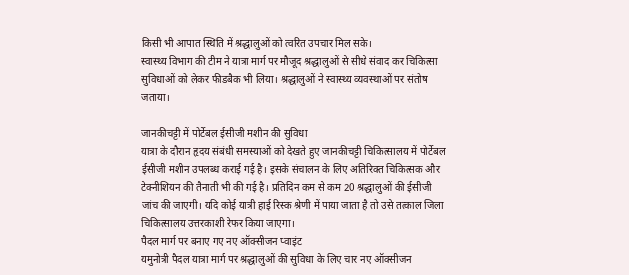किसी भी आपात स्थिति में श्रद्धालुओं को त्वरित उपचार मिल सके।
स्वास्थ्य विभाग की टीम ने यात्रा मार्ग पर मौजूद श्रद्धालुओं से सीधे संवाद कर चिकित्सा सुविधाओं को लेकर फीडबैक भी लिया। श्रद्धालुओं ने स्वास्थ्य व्यवस्थाओं पर संतोष जताया।

जानकीचट्टी में पोर्टेबल ईसीजी मशीन की सुविधा
यात्रा के दौरान हृदय संबंधी समस्याओं को देखते हुए जानकीचट्टी चिकित्सालय में पोर्टेबल ईसीजी मशीन उपलब्ध कराई गई है। इसके संचालन के लिए अतिरिक्त चिकित्सक और टेक्नीशियन की तैनाती भी की गई है। प्रतिदिन कम से कम 20 श्रद्धालुओं की ईसीजी जांच की जाएगी। यदि कोई यात्री हाई रिस्क श्रेणी में पाया जाता है तो उसे तत्काल जिला चिकित्सालय उत्तरकाशी रेफर किया जाएगा।
पैदल मार्ग पर बनाए गए नए ऑक्सीजन प्वाइंट
यमुनोत्री पैदल यात्रा मार्ग पर श्रद्धालुओं की सुविधा के लिए चार नए ऑक्सीजन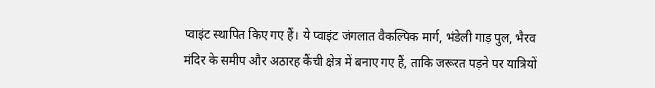प्वाइंट स्थापित किए गए हैं। ये प्वाइंट जंगलात वैकल्पिक मार्ग, भंडेली गाड़ पुल, भैरव मंदिर के समीप और अठारह कैंची क्षेत्र में बनाए गए हैं, ताकि जरूरत पड़ने पर यात्रियों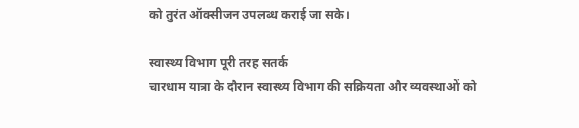को तुरंत ऑक्सीजन उपलब्ध कराई जा सके।

स्वास्थ्य विभाग पूरी तरह सतर्क
चारधाम यात्रा के दौरान स्वास्थ्य विभाग की सक्रियता और व्यवस्थाओं को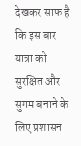देखकर साफ है कि इस बार यात्रा को सुरक्षित और सुगम बनाने के लिए प्रशासन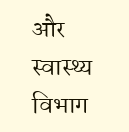और स्वास्थ्य विभाग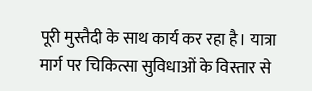पूरी मुस्तैदी के साथ कार्य कर रहा है। यात्रा मार्ग पर चिकित्सा सुविधाओं के विस्तार से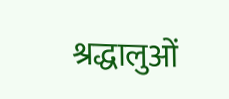श्रद्धालुओं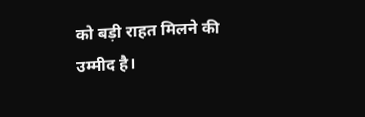को बड़ी राहत मिलने की उम्मीद है।